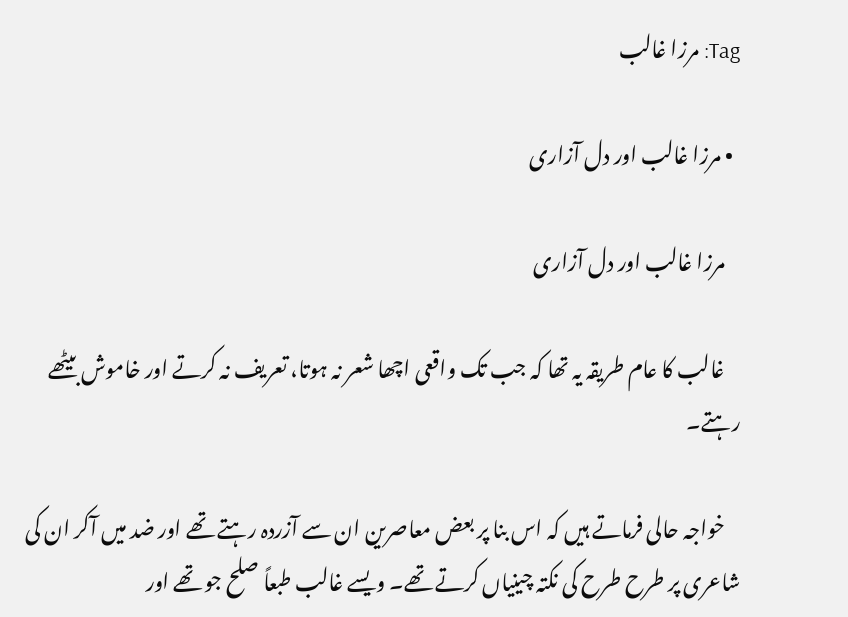Tag: مرزا غالب

  • مرزا غالب اور دل آزاری

    مرزا غالب اور دل آزاری

    غالب کا عام طریقہ یہ تھا کہ جب تک واقعی اچھا شعر نہ ہوتا، تعریف نہ کرتے اور خاموش بیٹھے رہتے۔

    خواجہ حالی فرماتے ہیں کہ اس بنا پر بعض معاصرین ان سے آزردہ رہتے تھے اور ضد میں آکر ان کی شاعری پر طرح طرح کی نکتہ چینیاں کرتے تھے۔ ویسے غالب طبعاً صلح جو تھے اور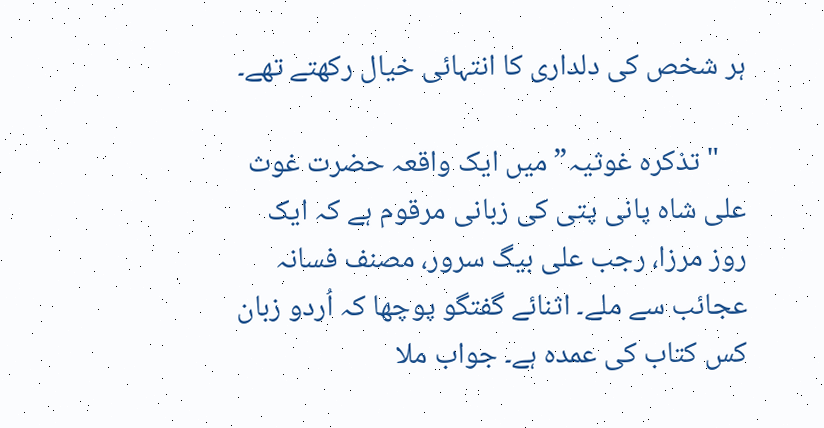ہر شخص کی دلداری کا انتہائی خیال رکھتے تھے۔

    "تذکرہ غوثیہ” میں ایک واقعہ حضرت غوث علی شاہ پانی پتی کی زبانی مرقوم ہے کہ ایک روز مرزا، رجب علی بیگ سرور، مصنف فسانہ عجائب سے ملے۔ اثنائے گفتگو پوچھا کہ اُردو زبان کس کتاب کی عمدہ ہے۔ جواب ملا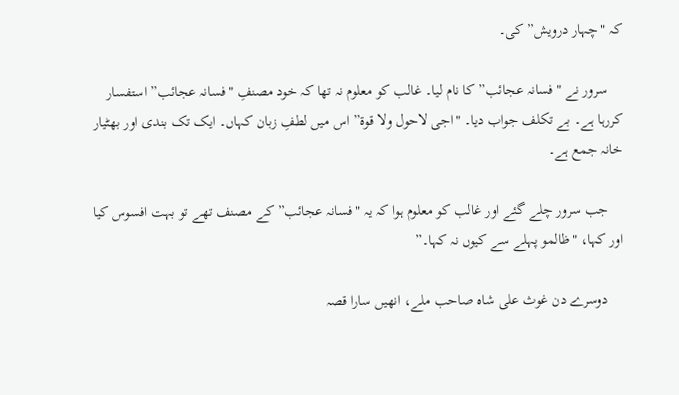کہ "چہار درویش” کی۔

    سرور نے "فسانہ عجائب” کا نام لیا۔ غالب کو معلوم نہ تھا کہ خود مصنفِ "فسانہ عجائب” استفسار کررہا ہے۔ بے تکلف جواب دیا۔ "اجی لاحول ولا قوۃ” اس میں لطفِ زبان کہاں۔ ایک تک بندی اور بھٹیار خانہ جمع ہے۔

    جب سرور چلے گئے اور غالب کو معلوم ہوا کہ یہ "فسانہ عجائب” کے مصنف تھے تو بہت افسوس کیا اور کہا، "ظالمو پہلے سے کیوں نہ کہا۔”

    دوسرے دن غوث علی شاہ صاحب ملے، انھیں سارا قصہ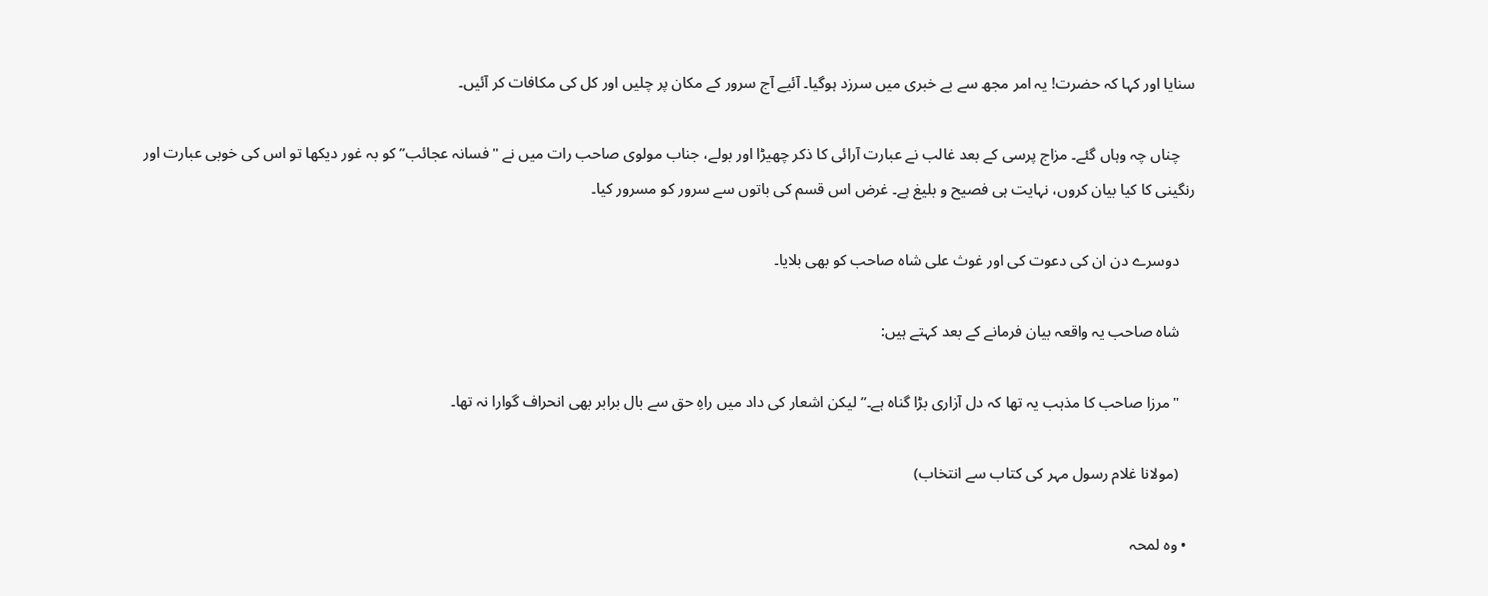سنایا اور کہا کہ حضرت! یہ امر مجھ سے بے خبری میں سرزد ہوگیا۔ آئیے آج سرور کے مکان پر چلیں اور کل کی مکافات کر آئیں۔

    چناں چہ وہاں گئے۔ مزاج پرسی کے بعد غالب نے عبارت آرائی کا ذکر چھیڑا اور بولے، جناب مولوی صاحب رات میں نے "فسانہ عجائب” کو بہ غور دیکھا تو اس کی خوبی عبارت اور رنگینی کا کیا بیان کروں، نہایت ہی فصیح و بلیغ ہے۔ غرض اس قسم کی باتوں سے سرور کو مسرور کیا۔

    دوسرے دن ان کی دعوت کی اور غوث علی شاہ صاحب کو بھی بلایا۔

    شاہ صاحب یہ واقعہ بیان فرمانے کے بعد کہتے ہیں:

    "مرزا صاحب کا مذہب یہ تھا کہ دل آزاری بڑا گناہ ہے۔” لیکن اشعار کی داد میں راہِ حق سے بال برابر بھی انحراف گوارا نہ تھا۔

    (مولانا غلام رسول مہر کی کتاب سے انتخاب)

  • وہ لمحہ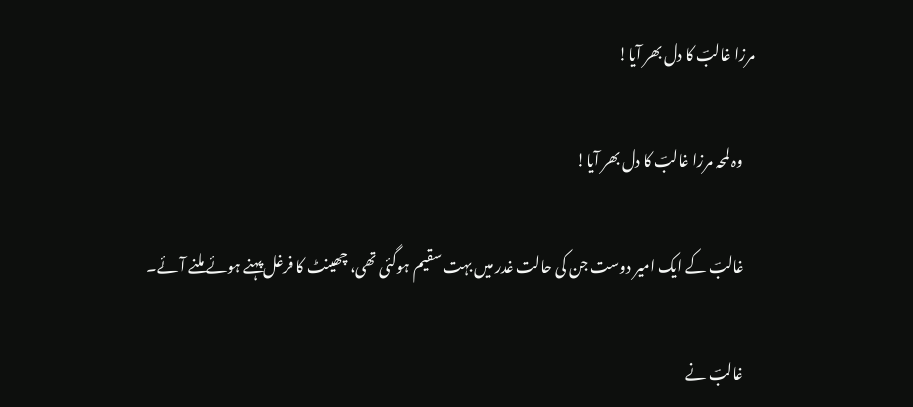مرزا غالبؔ کا دل بھر آیا!

    وہ لمحہ مرزا غالبؔ کا دل بھر آیا!

    غالبؔ کے ایک امیر دوست جن کی حالت غدر میں بہت سقیم ہوگئی تھی، چھینٹ کا فرغل پہنے ہوئے ملنے آئے۔

    غالبؔ نے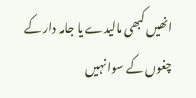انھیں کبھی مالیدے یا جامہ دار کے چغوں کے سوا نہیں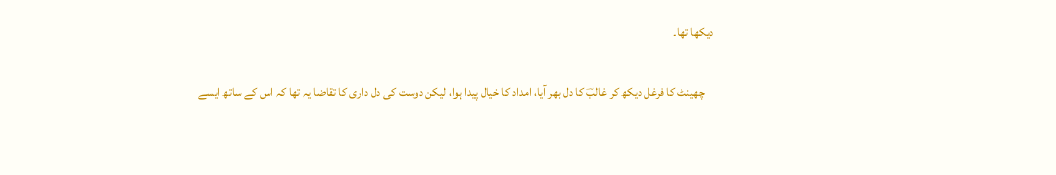دیکھا تھا۔

    چھینٹ کا فرغل دیکھ کر غالبؔ کا دل بھر آیا، امداد کا خیال پیدا ہوا، لیکن دوست کی دل داری کا تقاضا یہ تھا کہ اس کے ساتھ ایسے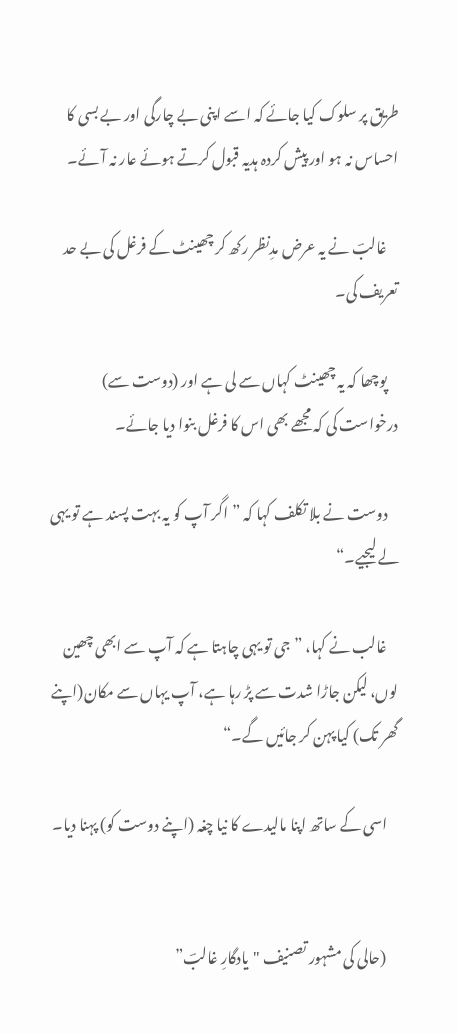طریق پر سلوک کیا جائے کہ اسے اپنی بے چارگی اور بے بسی کا احساس نہ ہو اور پیش کردہ ہدیہ قبول کرتے ہوئے عار نہ آئے۔

    غالبؔ نے یہ عرض مدِنظر رکھ کر چھینٹ کے فرغل کی بے حد تعریف کی۔

    پوچھا کہ یہ چھینٹ کہاں سے لی ہے اور (دوست سے) درخواست کی کہ مجھے بھی اس کا فرغل بنوا دیا جائے۔

    دوست نے بلا تکلف کہا کہ ”اگر آپ کو یہ بہت پسند ہے تو یہی لے لیجیے۔“

    غالب نے کہا، ”جی تو یہی چاہتا ہے کہ آپ سے ابھی چھین لوں، لیکن جاڑا شدت سے پڑ رہا ہے، آپ یہاں سے مکان(اپنے گھر تک) کیا پہن کر جائیں گے۔“

    اسی کے ساتھ اپنا مالیدے کا نیا چغہ (اپنے دوست کو) پہنا دیا۔


    (حالی کی مشہور تصنیف "یادگارِ غالبؔ”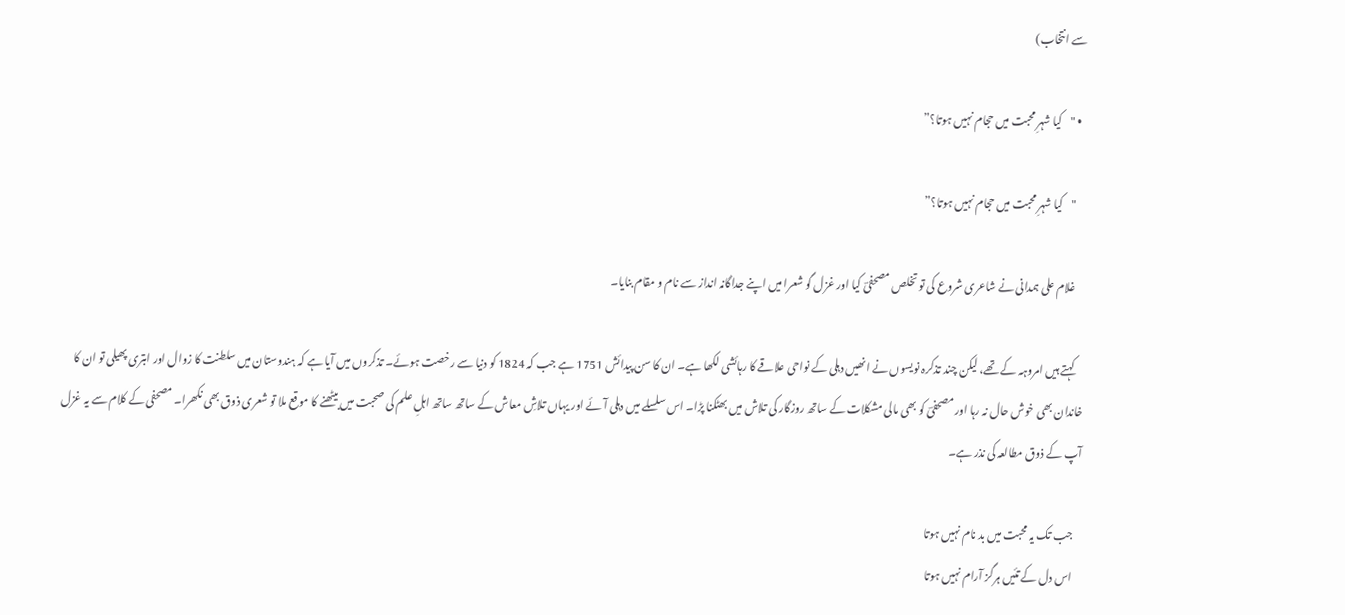سے انتخاب)

  • "کیا شہرِ محبت میں حجام نہیں ہوتا؟”

    "کیا شہرِ محبت میں حجام نہیں ہوتا؟”

    غلام علی ہمدانی نے شاعری شروع کی تو تخلص مصحفیؔ کیا اور غزل گو شعرا میں اپنے جداگانہ انداز سے نام و مقام بنایا۔

    کہتے ہیں امروہہ کے تھے، لیکن چند تذکرہ نویسوں نے انھیں دہلی کے نواحی علاقے کا رہائشی لکھا ہے۔ ان کا سن پیدائش 1751 ہے جب کہ 1824 کو دنیا سے رخصت ہوئے۔ تذکروں میں آیا ہے کہ ہندوستان میں سلطنت کا زوال اور ابتری پھیلی تو ان کا خاندان بھی خوش حال نہ رہا اور مصحفیؔ کو بھی مالی مشکلات کے ساتھ روزگار کی تلاش میں بھٹکنا پڑا۔ اس سلسلے میں دہلی آئے اور یہاں تلاشِ معاش کے ساتھ ساتھ اہلِ علم کی صحبت میں بیٹھنے کا موقع ملا تو شعری ذوق بھی نکھرا۔ مصحفی کے کلام سے یہ غزل آپ کے ذوق مطالعہ کی نذر ہے۔

    جب تک یہ محبت میں بد نام نہیں ہوتا
    اس دل کے تئیں ہرگز آرام نہیں ہوتا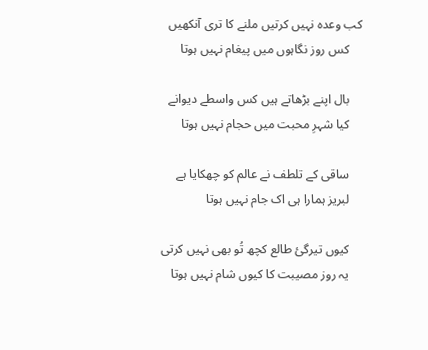کب وعدہ نہیں کرتیں ملنے کا تری آنکھیں
    کس روز نگاہوں میں پیغام نہیں ہوتا

    بال اپنے بڑھاتے ہیں کس واسطے دیوانے
    کیا شہرِ محبت میں حجام نہیں ہوتا

    ساقی کے تلطف نے عالم کو چھکایا ہے
    لبریز ہمارا ہی اک جام نہیں ہوتا

    کیوں تیرگئ طالع کچھ تُو بھی نہیں کرتی
    یہ روز مصیبت کا کیوں شام نہیں ہوتا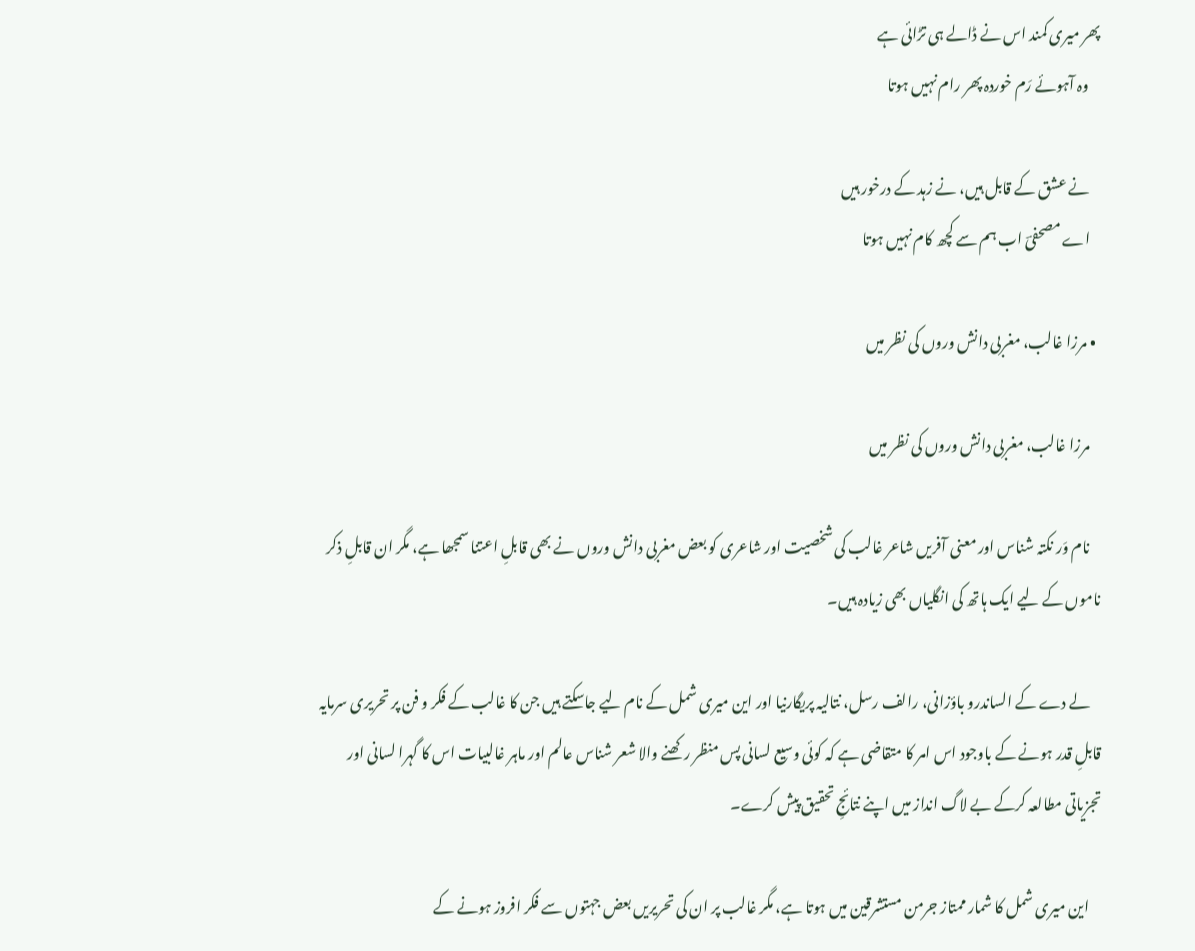پھر میری کمند اس نے ڈالے ہی تڑائی ہے
    وہ آہوئے رَم خوردہ پھر رام نہیں ہوتا

    نے عشق کے قابل ہیں، نے زہد کے درخور ہیں
    اے مصحفیؔ اب ہم سے کچھ کام نہیں ہوتا

  • مرزا غالب، مغربی دانش وروں کی نظر میں

    مرزا غالب، مغربی دانش وروں کی نظر میں

    نام وَر نکتہ شناس اور معنی آفریں شاعر غالب کی شخصیت اور شاعری کو بعض مغربی دانش وروں نے بھی قابلِ اعتنا سمجھا ہے، مگر ان قابلِ ذکر ناموں کے لیے ایک ہاتھ کی انگلیاں بھی زیادہ ہیں۔

    لے دے کے الساندرو باؤزانی، رالف رسل، نتالیہ پریگارنیا اور این میری شمل کے نام لیے جاسکتے ہیں جن کا غالب کے فکر و فن پر تحریری سرمایہ قابلِ قدر ہونے کے باوجود اس امر کا متقاضی ہے کہ کوئی وسیع لسانی پس منظر رکھنے والا شعر شناس عالم اور ماہر غالبیات اس کا گہرا لسانی اور تجزیاتی مطالعہ کرکے بے لاگ انداز میں اپنے نتائجِ تحقیق پیش کرے۔

    این میری شمل کا شمار ممتاز جرمن مستشرقین میں ہوتا ہے، مگر غالب پر ان کی تحریریں بعض جہتوں سے فکر افروز ہونے کے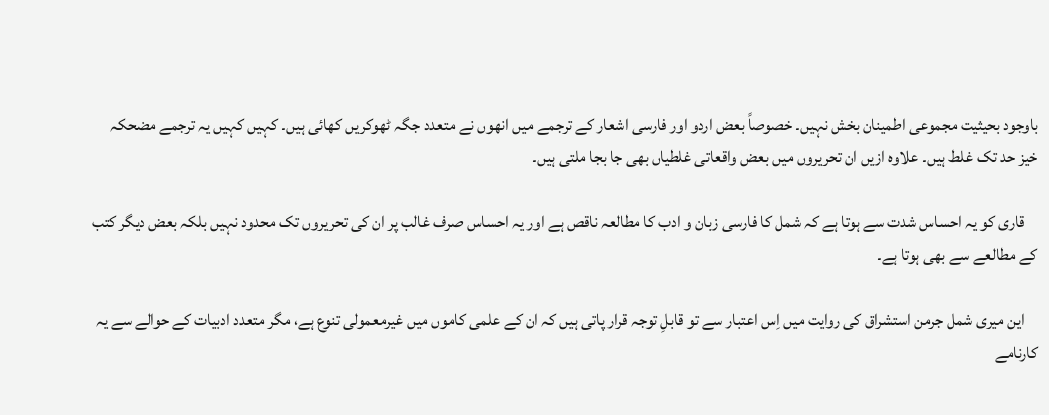باوجود بحیثیت مجموعی اطمینان بخش نہیں۔ خصوصاً بعض اردو اور فارسی اشعار کے ترجمے میں انھوں نے متعدد جگہ ٹھوکریں کھائی ہیں۔ کہیں کہیں یہ ترجمے مضحکہ خیز حد تک غلط ہیں۔ علاوہ ازیں ان تحریروں میں بعض واقعاتی غلطیاں بھی جا بجا ملتی ہیں۔

    قاری کو یہ احساس شدت سے ہوتا ہے کہ شمل کا فارسی زبان و ادب کا مطالعہ ناقص ہے اور یہ احساس صرف غالب پر ان کی تحریروں تک محدود نہیں بلکہ بعض دیگر کتب کے مطالعے سے بھی ہوتا ہے۔

    این میری شمل جرمن استشراق کی روایت میں اِس اعتبار سے تو قابلِ توجہ قرار پاتی ہیں کہ ان کے علمی کاموں میں غیرمعمولی تنوع ہے، مگر متعدد ادبیات کے حوالے سے یہ کارنامے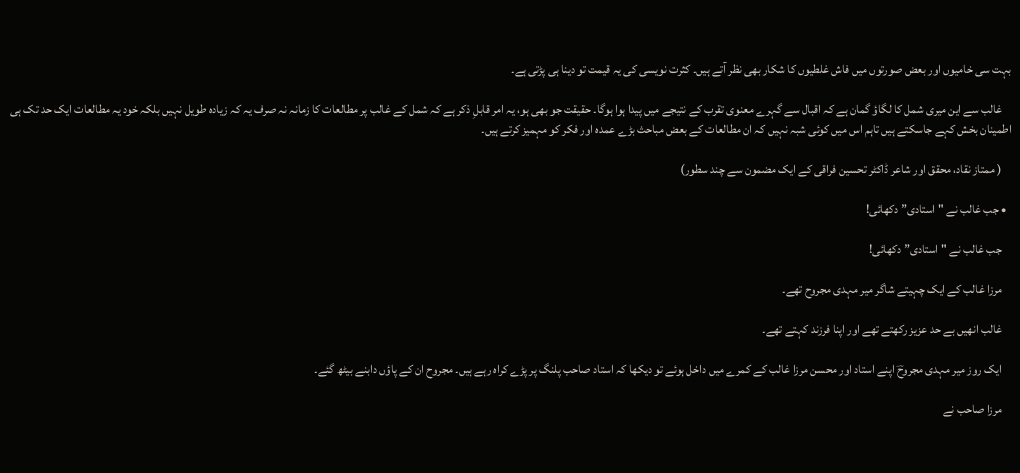بہت سی خامیوں اور بعض صورتوں میں فاش غلطیوں کا شکار بھی نظر آتے ہیں۔ کثرت نویسی کی یہ قیمت تو دینا ہی پڑتی ہے۔

    غالب سے این میری شمل کا لگاؤ گمان ہے کہ اقبال سے گہرے معنوی تقرب کے نتیجے میں پیدا ہوا ہوگا۔ حقیقت جو بھی ہو، یہ امر قابلِ ذکر ہے کہ شمل کے غالب پر مطالعات کا زمانہ نہ صرف یہ کہ زیادہ طویل نہیں بلکہ خود یہ مطالعات ایک حد تک ہی اطمینان بخش کہے جاسکتے ہیں تاہم اس میں کوئی شبہ نہیں کہ ان مطالعات کے بعض مباحث بڑے عمدہ اور فکر کو مہمیز کرتے ہیں۔

    ( ممتاز نقاد، محقق اور شاعر ڈاکٹر تحسین فراقی کے ایک مضمون سے چند سطور)

  • جب غالب نے "استادی” دکھائی!

    جب غالب نے "استادی” دکھائی!

    مرزا غالب کے ایک چہیتے شاگر میر مہدی مجروح تھے۔

    غالب انھیں بے حد عزیز رکھتے تھے اور اپنا فرزند کہتے تھے۔

    ایک روز میر مہدی مجروحؔ اپنے استاد اور محسن مرزا غالب کے کمرے میں‌ داخل ہوئے تو دیکھا کہ استاد صاحب پلنگ پر پڑے کراہ رہے ہیں۔ مجروح‌ ان کے پاؤں دابنے بیٹھ گئے۔

    مرزا صاحب نے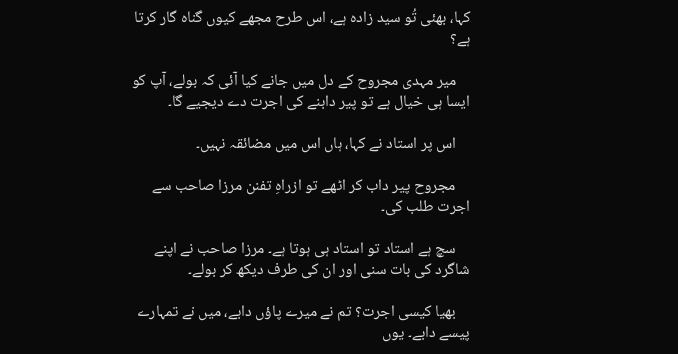کہا، بھئی تُو سید زادہ ہے، اس طرح‌ مجھے کیوں گناہ گار کرتا ہے؟

    میر مہدی مجروح کے دل میں‌ جانے کیا آئی کہ بولے، آپ کو ایسا ہی خیال ہے تو پیر دابنے کی اجرت دے دیجیے گا۔

    اس پر استاد نے کہا، ہاں اس میں مضائقہ نہیں۔

    مجروح‌ پیر داب کر اٹھے تو ازراہِ تفنن مرزا صاحب سے اجرت طلب کی۔

    سچ ہے استاد تو استاد ہی ہوتا ہے۔ مرزا صاحب نے اپنے شاگرد کی بات سنی اور ان کی طرف دیکھ کر بولے۔

    بھیا کیسی اجرت؟ تم نے میرے پاؤں دابے، میں نے تمہارے پیسے دابے۔ یوں‌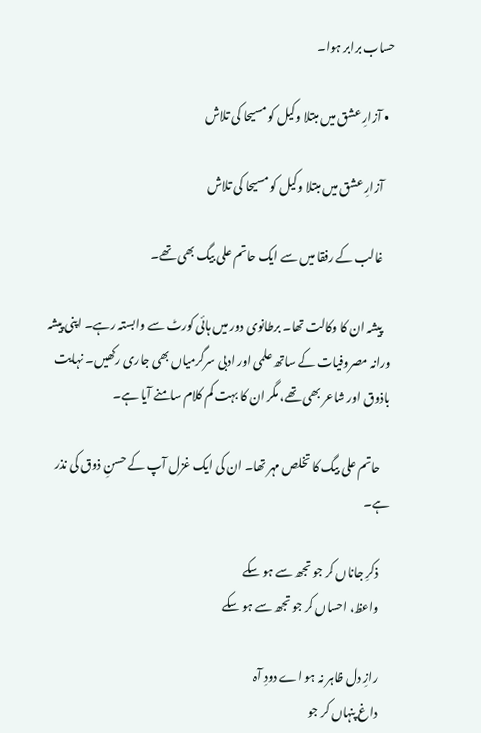حساب برابر ہوا۔

  • آزارِ عشق میں‌ مبتلا وکیل کو مسیحا کی تلاش

    آزارِ عشق میں‌ مبتلا وکیل کو مسیحا کی تلاش

    غالب کے رفقا میں سے ایک حاتم علی بیگ بھی تھے۔

    پیشہ ان کا وکالت تھا۔ برطانوی دور میں‌ ہائی کورٹ سے وابستہ رہے۔ اپنی پیشہ ورانہ مصروفیات کے ساتھ علمی اور ادبی سرگرمیاں‌ بھی جاری رکھیں‌۔ نہایت باذوق اور شاعر بھی تھے، مگر ان کا بہت کم کلام سامنے آیا ہے۔

    حاتم علی بیگ کا تخلص مہر تھا۔ ان کی ایک غزل آپ کے حسنِ ذوق کی نذر ہے۔

    ذکرِ جاناں کر جو تجھ سے ہو سکے
    واعظ، احساں کر جو تجھ سے ہو سکے

    رازِ دل ظاہر نہ ہو اے دودِ آہ
    داغ پنہاں کر جو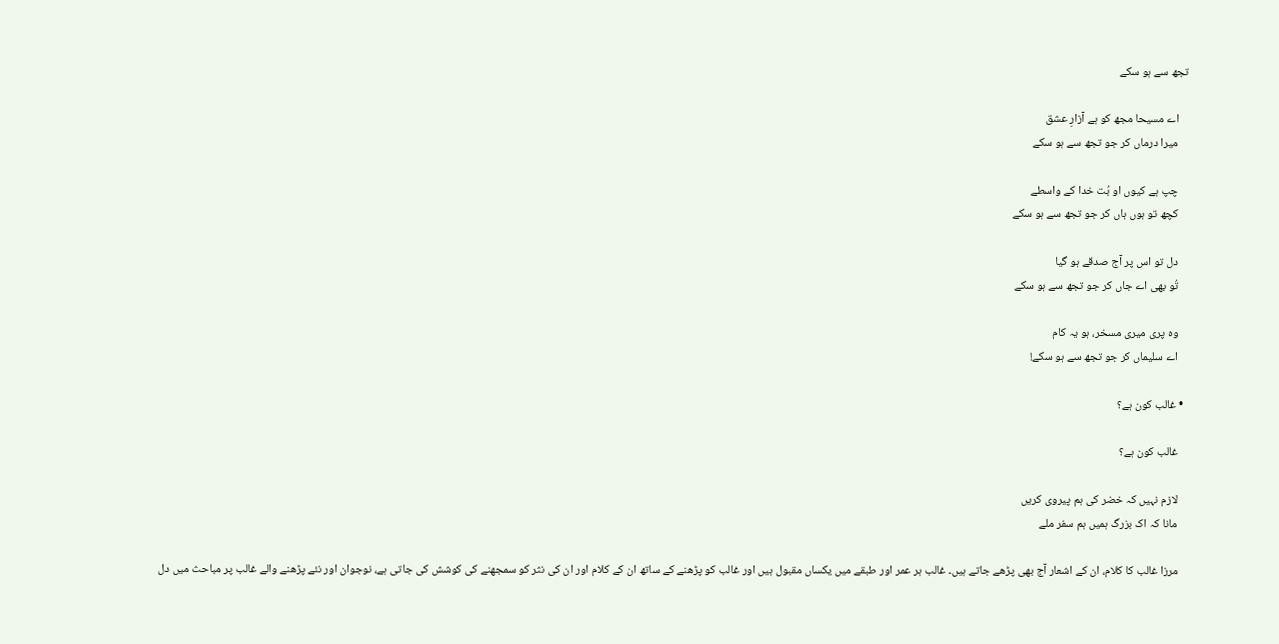تجھ سے ہو سکے

    اے مسیحا مجھ کو ہے آزارِ عشق
    میرا درماں کر جو تجھ سے ہو سکے

    چپ ہے کیوں او بُت خدا کے واسطے
    کچھ تو ہوں ہاں کر جو تجھ سے ہو سکے

    دل تو اس پر آج صدقے ہو گیا
    تُو بھی اے جاں کر جو تجھ سے ہو سکے

    وہ پری میری مسخر، ہو یہ کام
    اے سلیماں کر جو تجھ سے ہو سکے!

  • غالب کون ہے؟

    غالب کون ہے؟

    لازم نہیں کہ خضر کی ہم پیروی کریں
    مانا کہ اک بزرگ ہمیں ہم سفر ملے

    مرزا غالب کا کلام، ان کے اشعار آج بھی پڑھے جاتے ہیں۔ غالب ہر عمر اور طبقے میں یکساں مقبول ہیں اور غالب کو پڑھنے کے ساتھ ان کے کلام اور ان کی نثر کو سمجھنے کی کوشش کی جاتی ہے، نوجوان اور نئے پڑھنے والے غالب پر مباحث میں‌ دل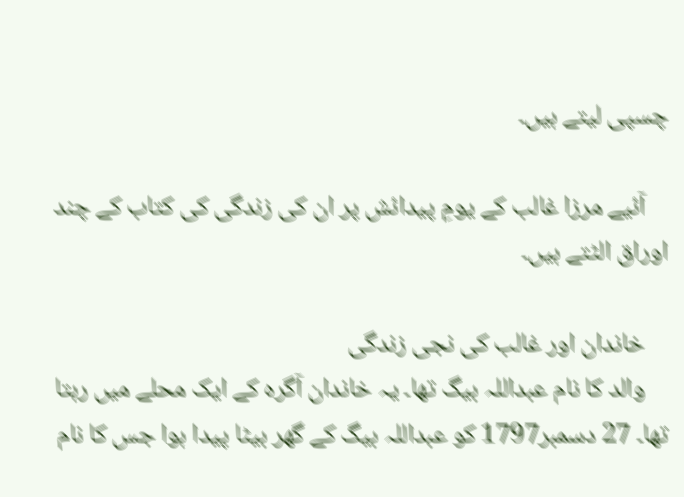چسپی لیتے ہیں۔

    آئیے مرزا غالب کے یومِ پیدائش پر ان کی زندگی کی کتاب کے چند اوراق الٹتے ہیں۔

    خاندان اور غالب کی نجی زندگی
    والد کا نام عبداللہ بیگ تھا۔ یہ خاندان آگرہ کے ایک محلے میں رہتا تھا۔ 27 دسمبر1797 کو عبداللہ بیگ کے گھر بیٹا پیدا ہوا جس کا نام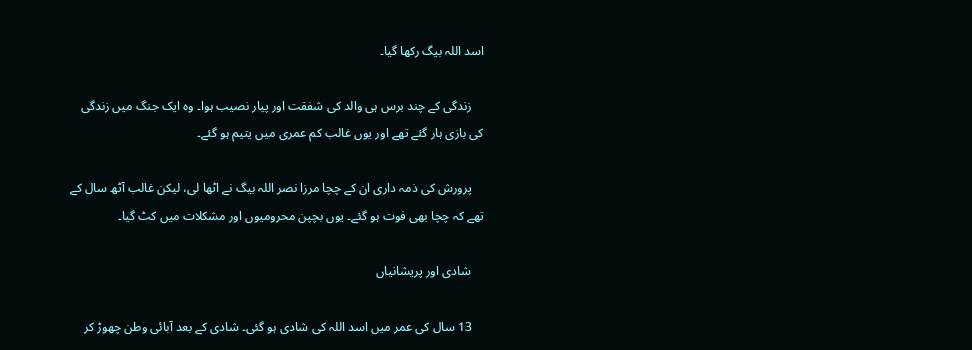اسد اللہ بیگ رکھا گیا۔

    زندگی کے چند برس ہی والد کی شفقت اور پیار نصیب ہوا۔ وہ ایک جنگ میں زندگی کی بازی ہار گئے تھے اور یوں غالب کم عمری میں یتیم ہو گئے۔

    پرورش کی ذمہ داری ان کے چچا مرزا نصر اللہ بیگ نے اٹھا لی، لیکن غالب آٹھ سال کے تھے کہ چچا بھی فوت ہو گئے۔ یوں بچپن محرومیوں اور مشکلات میں کٹ گیا۔

    شادی اور پریشانیاں

    13 سال کی عمر میں اسد اللہ کی شادی ہو گئی۔ شادی کے بعد آبائی وطن چھوڑ کر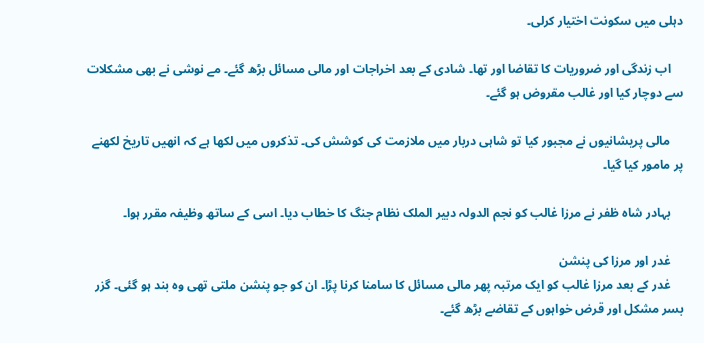دہلی میں سکونت اختیار کرلی۔

    اب زندگی اور ضروریات کا تقاضا اور تھا۔ شادی کے بعد اخراجات اور مالی مسائل بڑھ گئے۔ مے نوشی نے بھی مشکلات سے دوچار کیا اور غالب مقروض ہو گئے۔

    مالی پریشانیوں نے مجبور کیا تو شاہی دربار میں ملازمت کی کوشش کی۔ تذکروں میں لکھا ہے کہ انھیں تاریخ لکھنے پر مامور کیا گیا۔

    بہادر شاہ ظفر نے مرزا غالب کو نجم الدولہ دبیر الملک نظام جنگ کا خطاب دیا۔ اسی کے ساتھ وظیفہ مقرر ہوا۔

    غدر اور مرزا کی پنشن
    غدر کے بعد مرزا غالب کو ایک مرتبہ پھر مالی مسائل کا سامنا کرنا پڑا۔ ان کو جو پنشن ملتی تھی وہ بند ہو گئی۔ گزر بسر مشکل اور قرض خواہوں کے تقاضے بڑھ گئے۔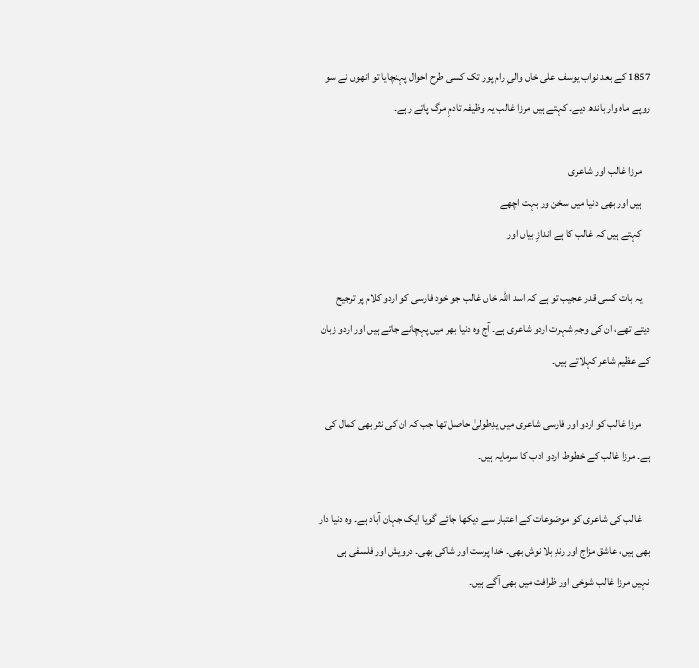1857 کے بعد نواب یوسف علی خاں والیِ رام پور تک کسی طرح احوال پہنچایا تو انھوں نے سو روپے ماہ وار باندھ دیے۔ کہتے ہیں مرزا غالب یہ وظیفہ تادمِ مرگ پاتے رہے۔

    مرزا غالب اور شاعری
    ہیں اور بھی دنیا میں سخن ور بہت اچھے
    کہتے ہیں کہ غالب کا ہے اندازِ بیاں اور

    یہ بات کسی قدر عجیب تو ہے کہ اسد اللہ خاں غالب جو خود فارسی کو اردو کلام پر ترجیح دیتے تھے، ان کی وجہِ شہرت اردو شاعری ہے۔ آج وہ دنیا بھر میں پہچانے جاتے ہیں اور اردو زبان کے عظیم شاعر کہلاتے ہیں۔

    مرزا غالب کو اردو اور فارسی شاعری میں یدِطولیٰ حاصل تھا جب کہ ان کی نثر بھی کمال کی ہے۔ مرزا غالب کے خطوط اردو ادب کا سرمایہ ہیں۔

    غالب کی شاعری کو موضوعات کے اعتبار سے دیکھا جائے گویا ایک جہان آباد ہے۔ وہ دنیا دار بھی ہیں، عاشق مزاج اور رندِ بلا نوش بھی۔ خدا پرست اور شاکی بھی۔ درویش اور فلسفی ہی نہیں مرزا غالب شوخی اور ظرافت میں بھی آگے ہیں۔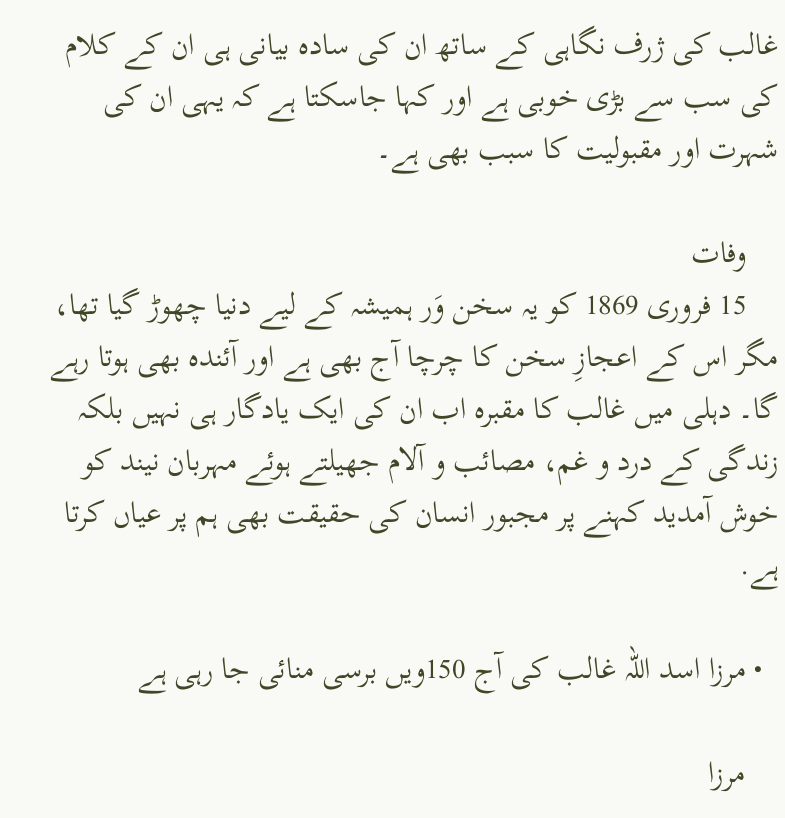غالب کی ژرف نگاہی کے ساتھ ان کی سادہ بیانی ہی ان کے کلام کی سب سے بڑی خوبی ہے اور کہا جاسکتا ہے کہ یہی ان کی شہرت اور مقبولیت کا سبب بھی ہے۔

    وفات
    15 فروری 1869 کو یہ سخن وَر ہمیشہ کے لیے دنیا چھوڑ گیا تھا، مگر اس کے اعجازِ سخن کا چرچا آج بھی ہے اور آئندہ بھی ہوتا رہے گا۔ دہلی میں‌ غالب کا مقبرہ اب ان کی ایک یادگار ہی نہیں بلکہ زندگی کے درد و غم، مصائب و آلام جھیلتے ہوئے مہربان نیند کو خوش آمدید کہنے پر مجبور انسان کی حقیقت بھی ہم پر عیاں‌ کرتا ہے.

  • مرزا اسد اللہ غالب کی آج 150ویں برسی منائی جا رہی ہے

    مرزا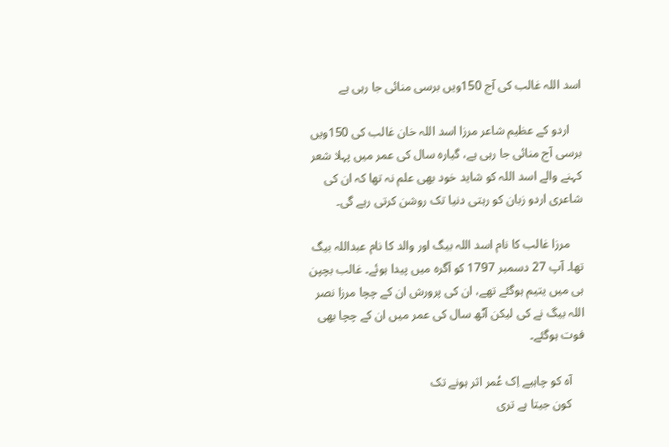اسد اللہ غالب کی آج 150ویں برسی منائی جا رہی ہے

    اردو کے عظیم شاعر مرزا اسد اللہ خان غالب کی 150ویں برسی آج منائی جا رہی ہے، گیارہ سال کی عمر میں پہلا شعر کہنے والے اسد اللہ کو شاید خود بھی علم نہ تھا کہ ان کی شاعری اردو زبان کو رہتی دنیا تک روشن کرتی رہے گی۔

    مرزا غالب کا نام اسد اللہ بیگ اور والد کا نام عبداللہ بیگ تھا۔ آپ 27 دسمبر 1797 کو آگرہ میں پیدا ہوئے۔ غالب بچپن ہی میں یتیم ہوگئے تھے، ان کی پرورش ان کے چچا مرزا نصر اللہ بیگ نے کی لیکن آٹھ سال کی عمر میں ان کے چچا بھی فوت ہوگئے۔

    آہ کو چاہیے اِک عُمر اثر ہونے تک
    کون جیتا ہے تری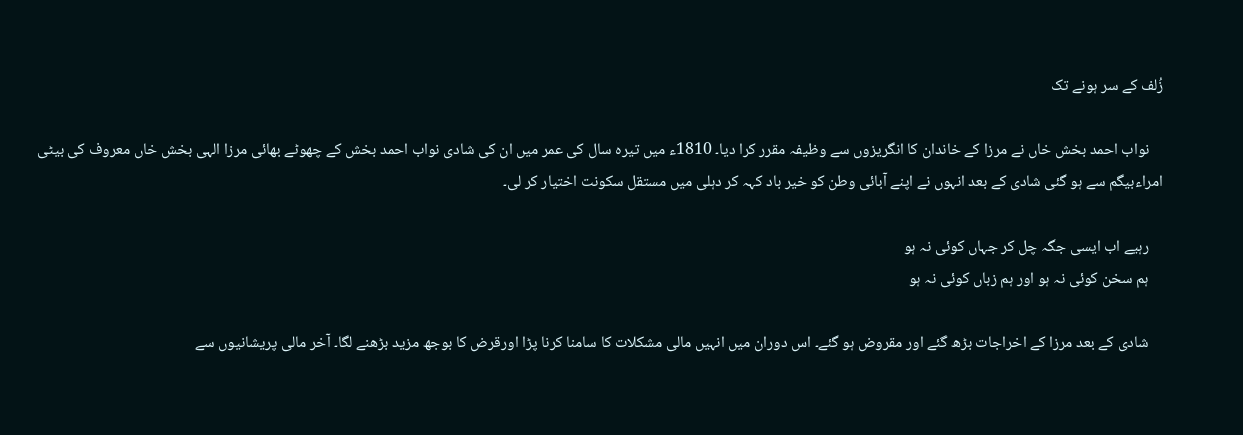زُلف کے سر ہونے تک

    نواب احمد بخش خاں نے مرزا کے خاندان کا انگریزوں سے وظیفہ مقرر کرا دیا۔ 1810ء میں تیرہ سال کی عمر میں ان کی شادی نواب احمد بخش کے چھوٹے بھائی مرزا الہی بخش خاں معروف کی بیٹی امراءبیگم سے ہو گئی شادی کے بعد انہوں نے اپنے آبائی وطن کو خیر باد کہہ کر دہلی میں مستقل سکونت اختیار کر لی۔

    رہیے اب ایسی جگہ چل کر جہاں کوئی نہ ہو
    ہم سخن کوئی نہ ہو اور ہم زباں کوئی نہ ہو

    شادی کے بعد مرزا کے اخراجات بڑھ گئے اور مقروض ہو گئے۔ اس دوران میں انہیں مالی مشکلات کا سامنا کرنا پڑا اورقرض کا بوجھ مزید بڑھنے لگا۔ آخر مالی پریشانیوں سے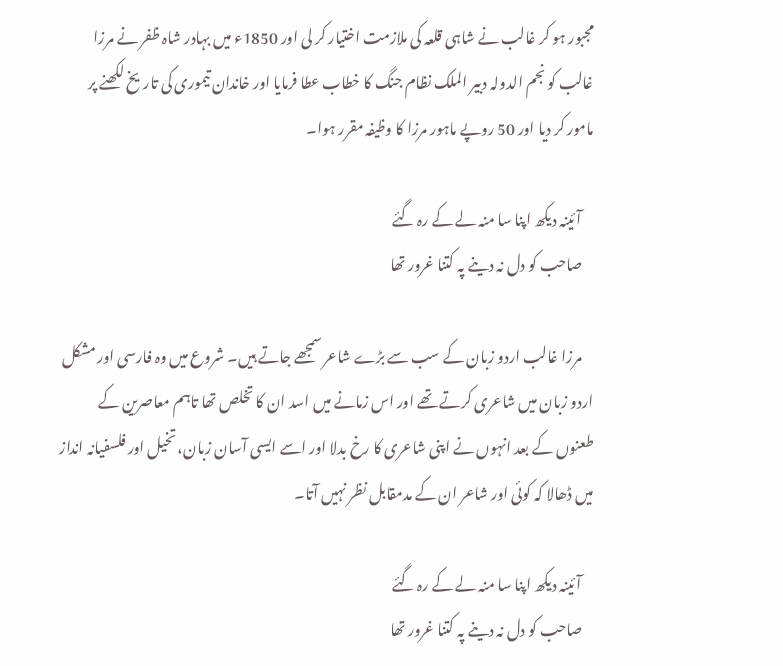مجبور ہو کر غالب نے شاہی قلعہ کی ملازمت اختیار کر لی اور 1850ء میں بہادر شاہ ظفر نے مرزا غالب کو نجم الدولہ دبیر الملک نظام جنگ کا خطاب عطا فرمایا اور خاندان تیموری کی تاریخ لکھنے پر مامور کر دیا اور 50 روپے ماہور مرزا کا وظیفہ مقرر ہوا۔

    آئینہ دیکھ اپنا سا منہ لے کے رہ گئے
    صاحب کو دل نہ دینے پہ کتنا غرور تھا

    مرزا غالب اردو زبان کے سب سے بڑے شاعر سمجھے جاتے ہیں۔ شروع میں وہ فارسی اور مشکل اردو زبان میں شاعری کرتے تھے اور اس زمانے میں اسد ان کا تخلص تھا تاہم معاصرین کے طعنوں کے بعد انہوں نے اپنی شاعری کا رخ بدلا اور اسے ایسی آسان زبان، تخیل اور فلسفیانہ انداز میں ڈھالا کہ کوئی اور شاعر ان کے مدمقابل نظر نہیں آتا۔

    آئینہ دیکھ اپنا سا منہ لے کے رہ گئے
    صاحب کو دل نہ دینے پہ کتنا غرور تھا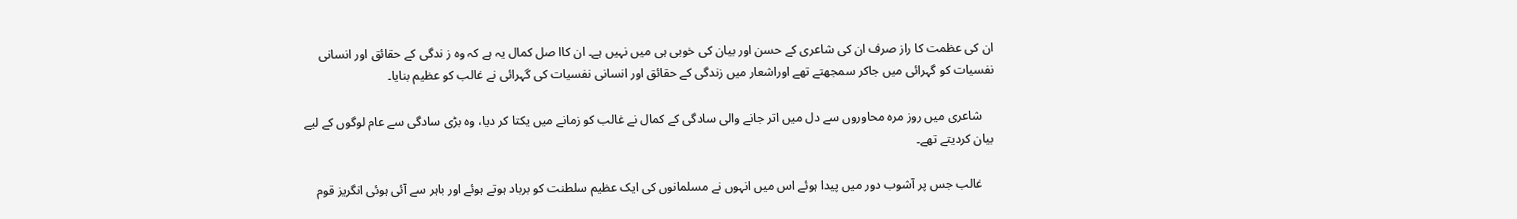ان کی عظمت کا راز صرف ان کی شاعری کے حسن اور بیان کی خوبی ہی میں نہیں ہے۔ ان کاا صل کمال یہ ہے کہ وہ ز ندگی کے حقائق اور انسانی نفسیات کو گہرائی میں جاکر سمجھتے تھے اوراشعار میں زندگی کے حقائق اور انسانی نفسیات کی گہرائی نے غالب کو عظیم بنایا۔

    شاعری میں روز مرہ محاوروں سے دل میں اتر جانے والی سادگی کے کمال نے غالب کو زمانے میں یکتا کر دیا، وہ بڑی سادگی سے عام لوگوں کے لیے بیان کردیتے تھے۔

    غالب جس پر آشوب دور میں پیدا ہوئے اس میں انہوں نے مسلمانوں کی ایک عظیم سلطنت کو برباد ہوتے ہوئے اور باہر سے آئی ہوئی انگریز قوم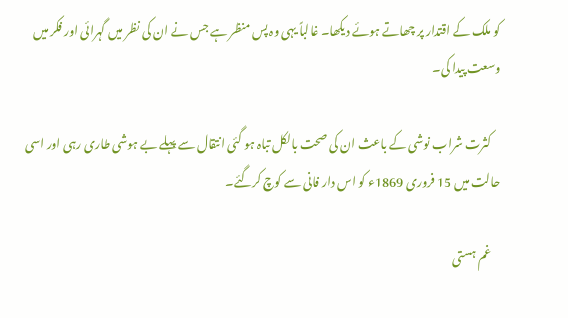کو ملک کے اقتدار پر چھاتے ہوئے دیکھا۔ غالباً یہی وہ پس منظر ہے جس نے ان کی نظر میں گہرائی اور فکر میں وسعت پیدا کی۔

    کثرت شراب نوشی کے باعث ان کی صحت بالکل تباہ ہو گئی انتقال سے پہلے بے ہوشی طاری رہی اور اسی حالت میں 15 فروری 1869ء کو اس دار فانی سے کوچ کرگئے۔

    غم ہستی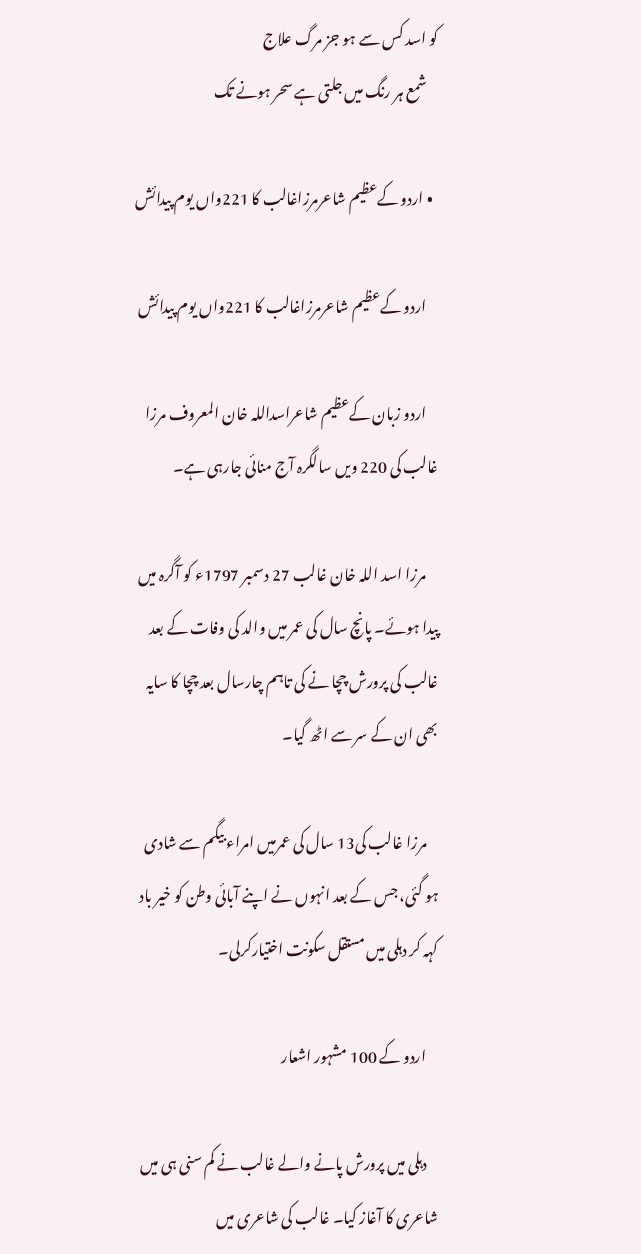کو اسد کس سے ہو جز مرگ علاج
    شمع ہر رنگ میں جلتی ہے سحر ہونے تک

  • اردو کےعظیم شاعرمرزاغالب کا 221واں یوم پیدائش

    اردو کےعظیم شاعرمرزاغالب کا 221واں یوم پیدائش

    اردو زبان کےعظیم شاعراسداللہ خان المعروف مرزا غالب کی 220 ویں سالگرہ آج منائی جارہی ہے۔

    مرزا اسد اللہ خان غالب 27 دسمبر 1797ء کو آگرہ میں پیدا ہوئے۔ پانچ سال کی عمر میں والد کی وفات کے بعد غالب کی پرورش چچا نے کی تاہم چارسال بعد چچا کا سایہ بھی ان کے سر سے اٹھ گیا۔

    مرزا غالب کی13 سال کی عمرمیں امراء بیگم سے شادی ہو گئی، جس کے بعد انہوں نے اپنے آبائی وطن کو خیر باد کہہ کر دہلی میں مستقل سکونت اختیارکرلی۔

    اردو کے 100 مشہور اشعار

    دہلی میں پرورش پانے والے غالب نے کم سنی ہی میں شاعری کا آغاز کیا۔ غالب کی شاعری میں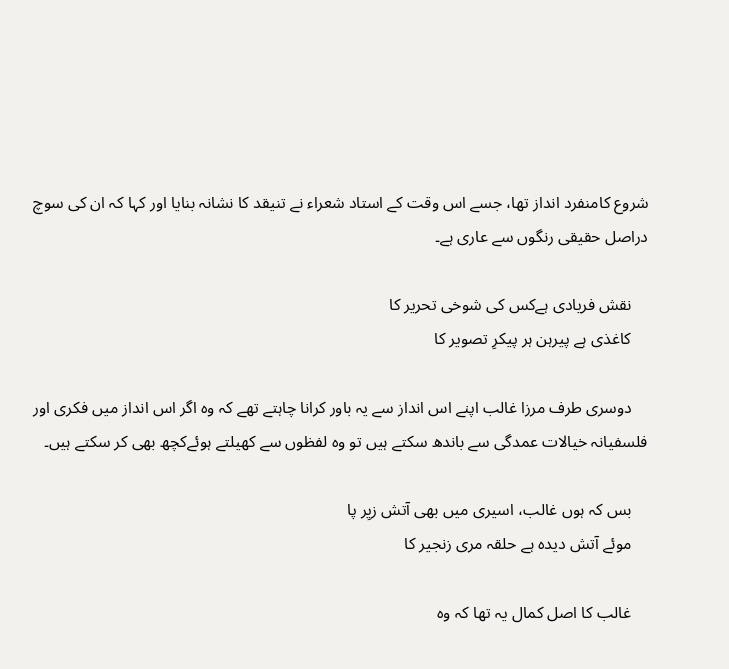شروع کامنفرد انداز تھا، جسے اس وقت کے استاد شعراء نے تنیقد کا نشانہ بنایا اور کہا کہ ان کی سوچ دراصل حقیقی رنگوں سے عاری ہے۔

    نقش فریادی ہےکس کی شوخی تحریر کا
    کاغذی ہے پیرہن ہر پیکرِ تصویر کا

    دوسری طرف مرزا غالب اپنے اس انداز سے یہ باور کرانا چاہتے تھے کہ وہ اگر اس انداز میں فکری اور فلسفیانہ خیالات عمدگی سے باندھ سکتے ہیں تو وہ لفظوں سے کھیلتے ہوئےکچھ بھی کر سکتے ہیں۔

    بس کہ ہوں غالب، اسیری میں بھی آتش زیِر پا
    موئے آتش دیدہ ہے حلقہ مری زنجیر کا

    غالب کا اصل کمال یہ تھا کہ وہ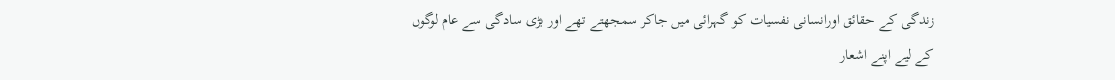زندگی کے حقائق اورانسانی نفسیات کو گہرائی میں جاکر سمجھتے تھے اور بڑی سادگی سے عام لوگوں کے لیے اپنے اشعار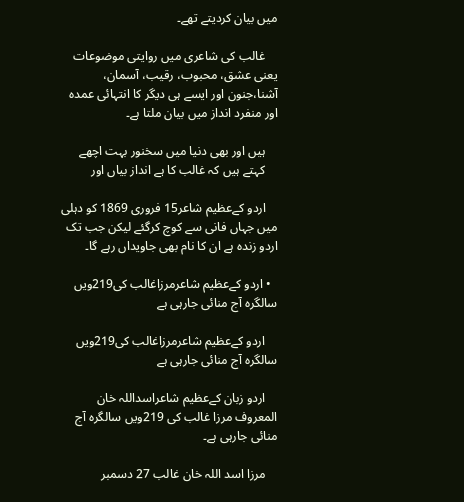میں بیان کردیتے تھے۔

    غالب کی شاعری میں روایتی موضوعات یعنی عشق، محبوب، رقیب، آسمان، آشنا،جنون اور ایسے ہی دیگر کا انتہائی عمدہ اور منفرد انداز میں بیان ملتا ہے۔

    ہیں اور بھی دنیا میں سخنور بہت اچھے
    کہتے ہیں کہ غالب کا ہے انداز بیاں اور

    اردو کےعظیم شاعر15 فروری 1869 کو دہلی میں جہاں فانی سے کوچ کرگئے لیکن جب تک اردو زندہ ہے ان کا نام بھی جاویداں رہے گا۔

  • اردو کےعظیم شاعرمرزاغالب کی219ویں سالگرہ آج منائی جارہی ہے

    اردو کےعظیم شاعرمرزاغالب کی219ویں سالگرہ آج منائی جارہی ہے

    اردو زبان کےعظیم شاعراسداللہ خان المعروف مرزا غالب کی 219ویں سالگرہ آج منائی جارہی ہے۔

    مرزا اسد اللہ خان غالب 27 دسمبر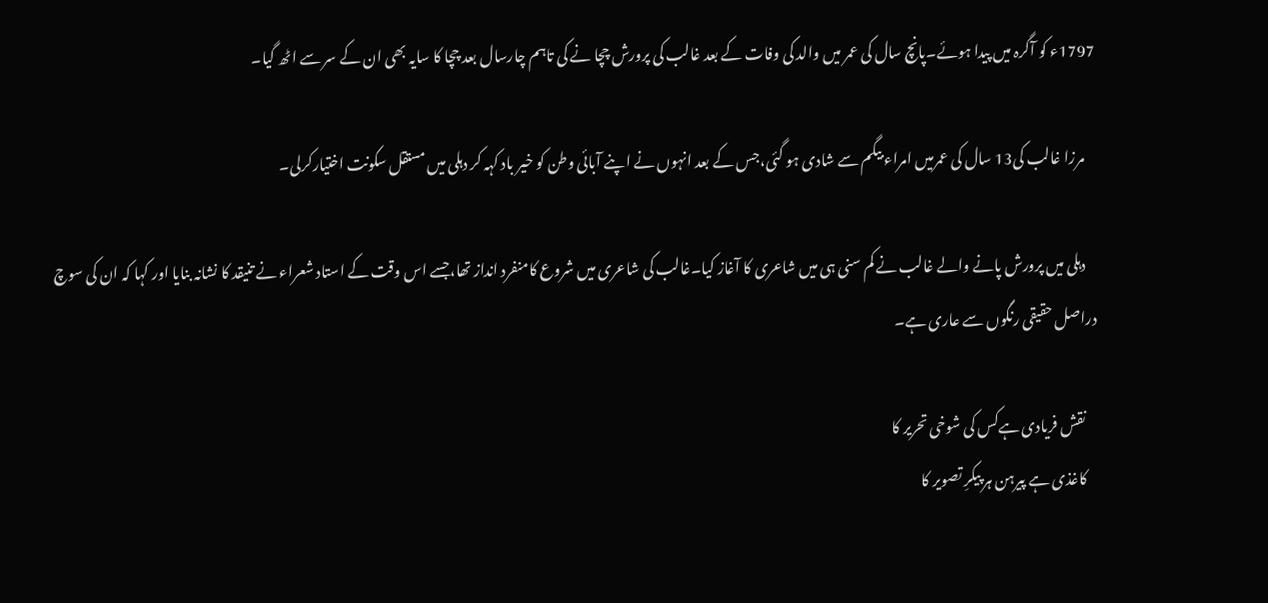1797ء کو آگرہ میں پیدا ہوئے۔پانچ سال کی عمر میں والد کی وفات کے بعد غالب کی پرورش چچا نے کی تاہم چارسال بعد چچا کا سایہ بھی ان کے سر سے اٹھ گیا۔

    مرزا غالب کی13 سال کی عمرمیں امراء بیگم سے شادی ہو گئی،جس کے بعد انہوں نے اپنے آبائی وطن کو خیر باد کہہ کر دہلی میں مستقل سکونت اختیارکرلی۔

    دہلی میں پرورش پانے والے غالب نے کم سنی ہی میں شاعری کا آغاز کیا۔غالب کی شاعری میں شروع کامنفرد انداز تھا،جسے اس وقت کے استاد شعراء نے تنیقد کا نشانہ بنایا اور کہا کہ ان کی سوچ دراصل حقیقی رنگوں سے عاری ہے۔

    نقش فریادی ہےکس کی شوخی تحریر کا
    کاغذی ہے پیرہن ہر پیکرِ تصویر کا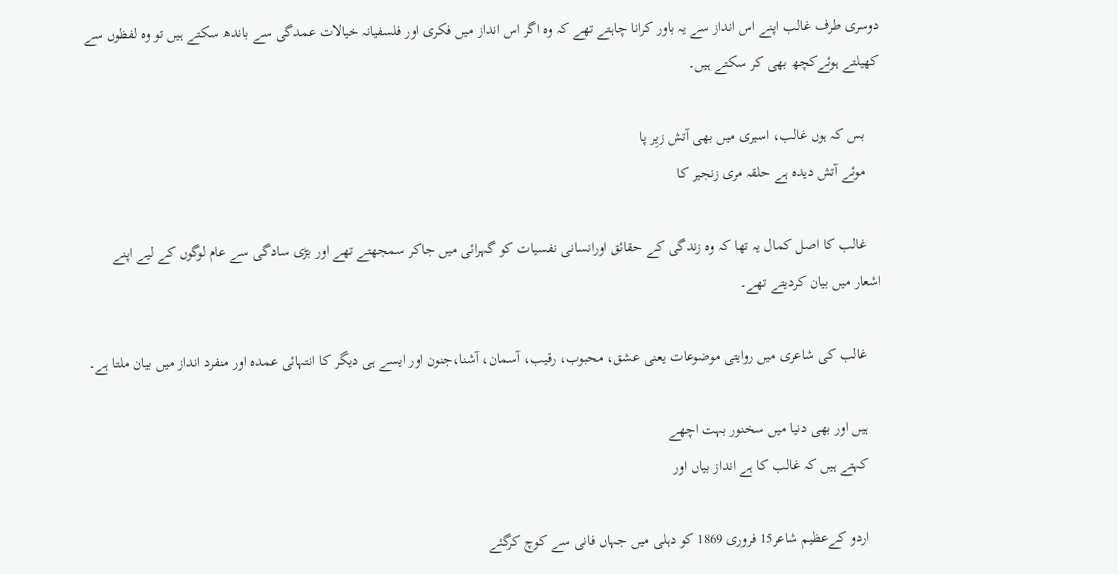دوسری طرف غالب اپنے اس انداز سے یہ باور کرانا چاہتے تھے کہ وہ اگر اس انداز میں فکری اور فلسفیانہ خیالات عمدگی سے باندھ سکتے ہیں تو وہ لفظوں سے کھیلتے ہوئےکچھ بھی کر سکتے ہیں۔

    بس کہ ہوں غالب، اسیری میں بھی آتش زیِر پا
    موئے آتش دیدہ ہے حلقہ مری زنجیر کا

    غالب کا اصل کمال یہ تھا کہ وہ زندگی کے حقائق اورانسانی نفسیات کو گہرائی میں جاکر سمجھتے تھے اور بڑی سادگی سے عام لوگوں کے لیے اپنے اشعار میں بیان کردیتے تھے۔

    غالب کی شاعری میں روایتی موضوعات یعنی عشق، محبوب، رقیب، آسمان، آشنا،جنون اور ایسے ہی دیگر کا انتہائی عمدہ اور منفرد انداز میں بیان ملتا ہے۔

    ہیں اور بھی دنیا میں سخنور بہت اچھے
    کہتے ہیں کہ غالب کا ہے انداز بیاں اور

    اردو کےعظیم شاعر15 فروری 1869 کو دہلی میں جہاں فانی سے کوچ کرگئے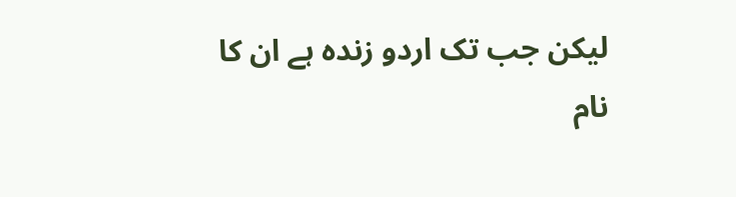لیکن جب تک اردو زندہ ہے ان کا نام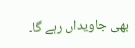بھی جاویداں رہے گا۔